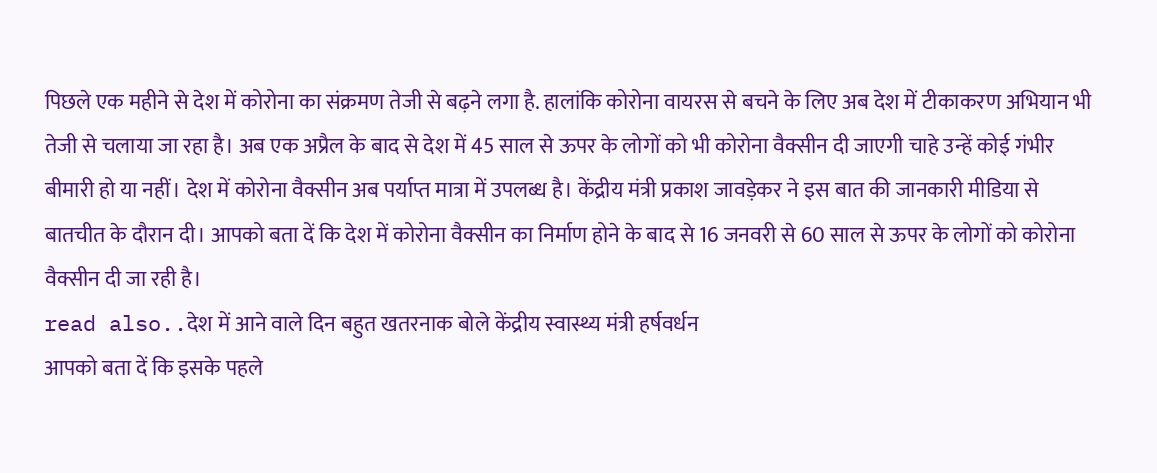पिछले एक महीने से देश में कोरोना का संक्रमण तेजी से बढ़ने लगा है. हालांकि कोरोना वायरस से बचने के लिए अब देश में टीकाकरण अभियान भी तेजी से चलाया जा रहा है। अब एक अप्रैल के बाद से देश में 45 साल से ऊपर के लोगों को भी कोरोना वैक्सीन दी जाएगी चाहे उन्हें कोई गंभीर बीमारी हो या नहीं। देश में कोरोना वैक्सीन अब पर्याप्त मात्रा में उपलब्ध है। केंद्रीय मंत्री प्रकाश जावड़ेकर ने इस बात की जानकारी मीडिया से बातचीत के दौरान दी। आपको बता दें कि देश में कोरोना वैक्सीन का निर्माण होने के बाद से 16 जनवरी से 60 साल से ऊपर के लोगों को कोरोना वैक्सीन दी जा रही है।
read also..देश में आने वाले दिन बहुत खतरनाक बोले केंद्रीय स्वास्थ्य मंत्री हर्षवर्धन
आपको बता दें कि इसके पहले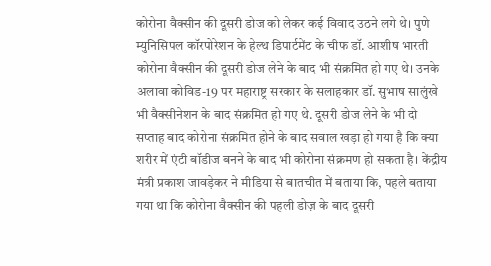कोरोना वैक्सीन की दूसरी डोज को लेकर कई विवाद उठने लगे थे। पुणे म्युनिसिपल कॉरपोरेशन के हेल्थ डिपार्टमेंट के चीफ डॉ. आशीष भारती कोरोना वैक्सीन की दूसरी डोज लेने के बाद भी संक्रमित हो गए थे। उनके अलावा कोविड-19 पर महाराष्ट्र सरकार के सलाहकार डॉ. सुभाष सालुंखे भी वैक्सीनेशन के बाद संक्रमित हो गए थे. दूसरी डोज लेने के भी दो सप्ताह बाद कोरोना संक्रमित होने के बाद सवाल खड़ा हो गया है कि क्या शरीर में एंटी बॉडीज बनने के बाद भी कोरोना संक्रमण हो सकता है। केंद्रीय मंत्री प्रकाश जावड़ेकर ने मीडिया से बातचीत में बताया कि, पहले बताया गया था कि कोरोना वैक्सीन की पहली डोज़ के बाद दूसरी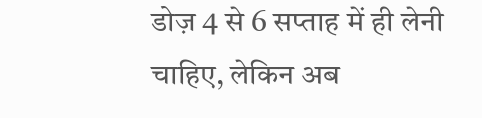डोज़ 4 से 6 सप्ताह में ही लेनी चाहिए, लेकिन अब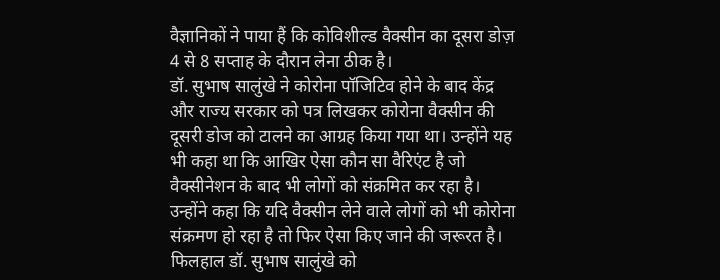वैज्ञानिकों ने पाया हैं कि कोविशील्ड वैक्सीन का दूसरा डोज़ 4 से 8 सप्ताह के दौरान लेना ठीक है।
डॉ. सुभाष सालुंखे ने कोरोना पॉजिटिव होने के बाद केंद्र और राज्य सरकार को पत्र लिखकर कोरोना वैक्सीन की दूसरी डोज को टालने का आग्रह किया गया था। उन्होंने यह भी कहा था कि आखिर ऐसा कौन सा वैरिएंट है जो वैक्सीनेशन के बाद भी लोगों को संक्रमित कर रहा है। उन्होंने कहा कि यदि वैक्सीन लेने वाले लोगों को भी कोरोना संक्रमण हो रहा है तो फिर ऐसा किए जाने की जरूरत है। फिलहाल डॉ. सुभाष सालुंखे को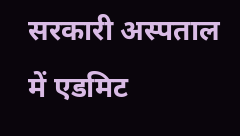सरकारी अस्पताल में एडमिट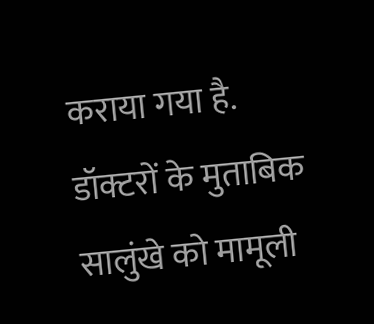कराया गया है. डॉक्टरों के मुताबिक सालुंखे को मामूली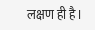लक्षण ही है।